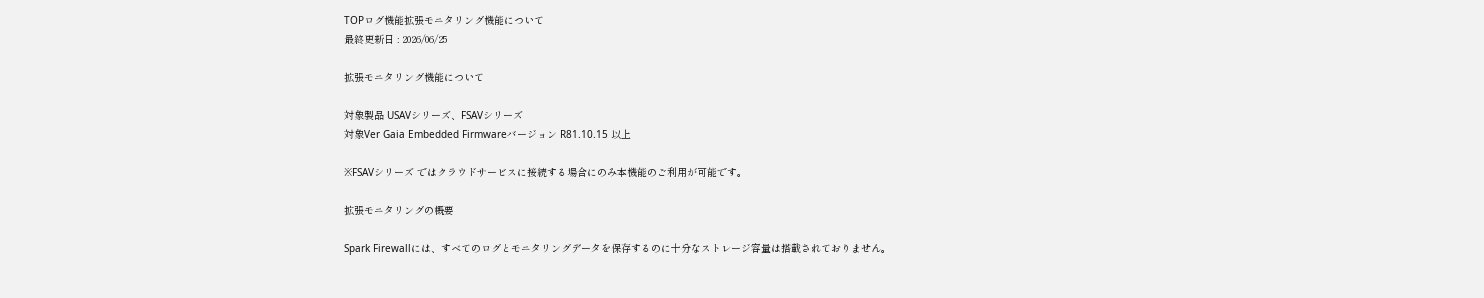TOPログ機能拡張モニタリング機能について
最終更新日 : 2026/06/25

拡張モニタリング機能について

対象製品 USAVシリーズ、FSAVシリーズ
対象Ver Gaia Embedded Firmwareバージョン R81.10.15 以上

※FSAVシリーズ ではクラウドサービスに接続する場合にのみ本機能のご利用が可能です。

拡張モニタリングの概要

Spark Firewallには、すべてのログとモニタリングデータを保存するのに十分なストレージ容量は搭載されておりません。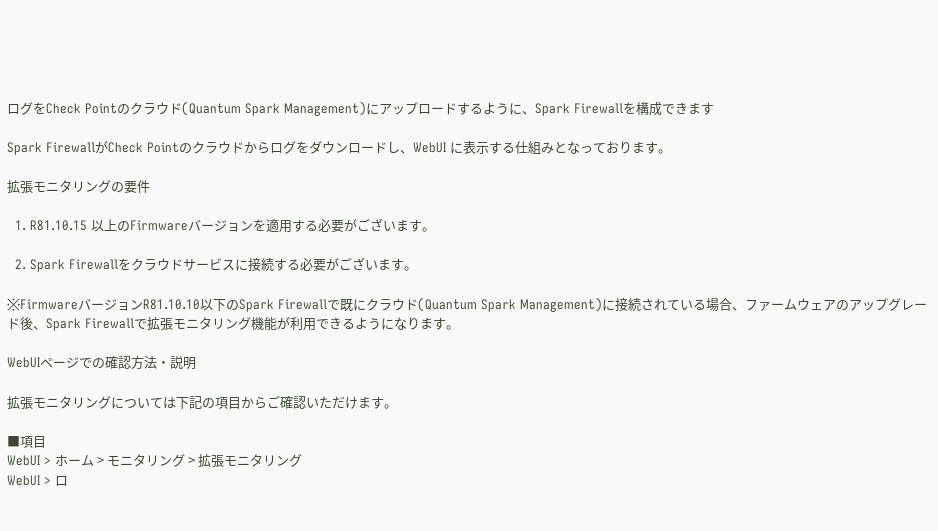ログをCheck Pointのクラウド(Quantum Spark Management)にアップロードするように、Spark Firewallを構成できます

Spark FirewallがCheck Pointのクラウドからログをダウンロードし、WebUI に表示する仕組みとなっております。

拡張モニタリングの要件

  1. R81.10.15 以上のFirmwareバージョンを適用する必要がございます。

  2. Spark Firewallをクラウドサービスに接続する必要がございます。

※FirmwareバージョンR81.10.10以下のSpark Firewallで既にクラウド(Quantum Spark Management)に接続されている場合、ファームウェアのアップグレード後、Spark Firewallで拡張モニタリング機能が利用できるようになります。

WebUIページでの確認方法・説明

拡張モニタリングについては下記の項目からご確認いただけます。

■項目
WebUI > ホーム > モニタリング > 拡張モニタリング
WebUI > ロ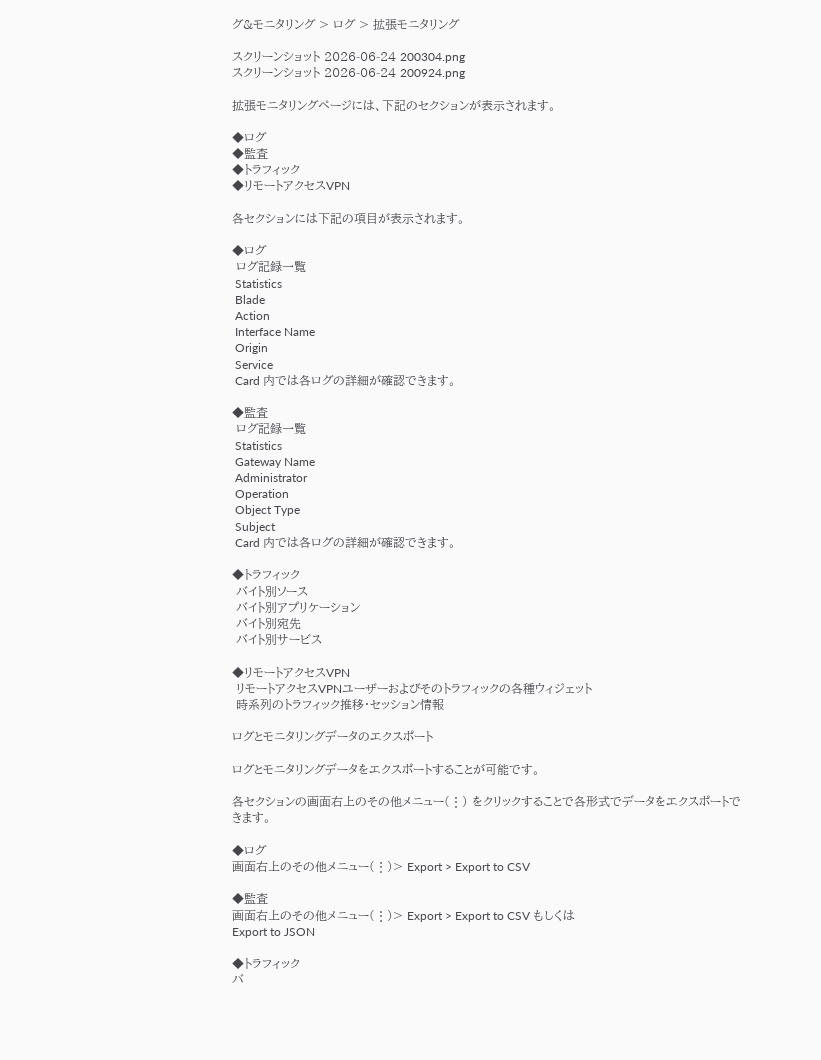グ&モニタリング > ログ > 拡張モニタリング

スクリーンショット 2026-06-24 200304.png
スクリーンショット 2026-06-24 200924.png

拡張モニタリングページには、下記のセクションが表示されます。

◆ログ
◆監査
◆トラフィック
◆リモートアクセスVPN

各セクションには下記の項目が表示されます。

◆ログ
 ログ記録一覧
 Statistics
 Blade
 Action
 Interface Name
 Origin
 Service
 Card 内では各ログの詳細が確認できます。

◆監査
 ログ記録一覧
 Statistics
 Gateway Name
 Administrator
 Operation
 Object Type
 Subject
 Card 内では各ログの詳細が確認できます。

◆トラフィック
 バイト別ソース
 バイト別アプリケーション
 バイト別宛先
 バイト別サービス

◆リモートアクセスVPN
 リモートアクセスVPNユーザーおよびそのトラフィックの各種ウィジェット
 時系列のトラフィック推移・セッション情報

ログとモニタリングデータのエクスポート

ログとモニタリングデータをエクスポートすることが可能です。

各セクションの画面右上のその他メニュー(⋮) をクリックすることで各形式でデータをエクスポートできます。

◆ログ
画面右上のその他メニュー(⋮)> Export > Export to CSV

◆監査
画面右上のその他メニュー(⋮)> Export > Export to CSV もしくは
Export to JSON

◆トラフィック
バ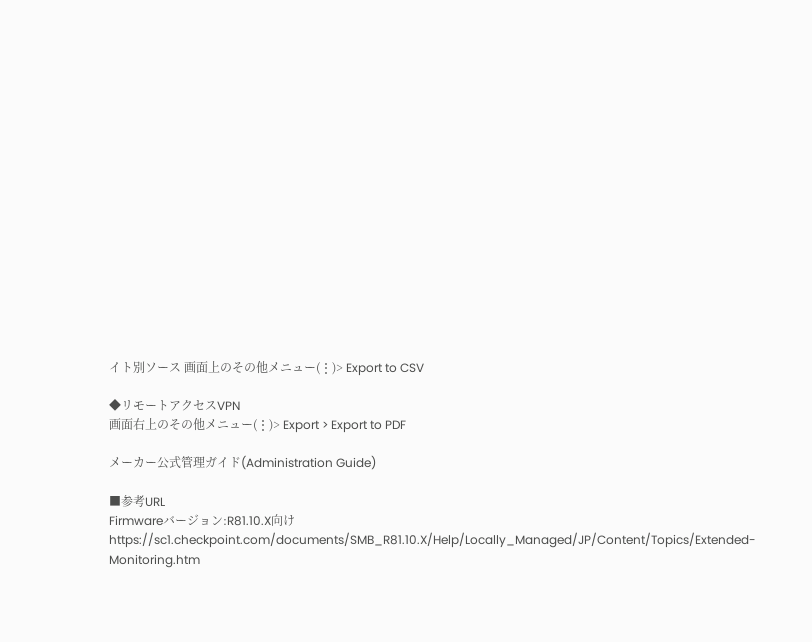イト別ソース 画面上のその他メニュー(⋮)> Export to CSV

◆リモートアクセスVPN
画面右上のその他メニュー(⋮)> Export > Export to PDF

メーカー公式管理ガイド(Administration Guide)

■参考URL
Firmwareバージョン:R81.10.X向け
https://sc1.checkpoint.com/documents/SMB_R81.10.X/Help/Locally_Managed/JP/Content/Topics/Extended-Monitoring.htm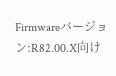Firmwareバージョン:R82.00.X向け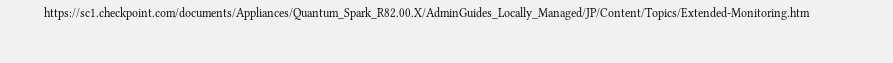https://sc1.checkpoint.com/documents/Appliances/Quantum_Spark_R82.00.X/AdminGuides_Locally_Managed/JP/Content/Topics/Extended-Monitoring.htm